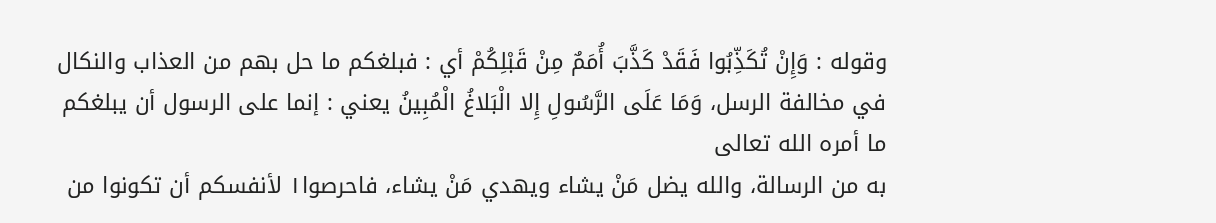وقوله : وَإِنْ تُكَذِّبُوا فَقَدْ كَذَّبَ أُمَمٌ مِنْ قَبْلِكُمْ أي : فبلغكم ما حل بهم من العذاب والنكال في مخالفة الرسل، وَمَا عَلَى الرَّسُولِ إِلا الْبَلاغُ الْمُبِينُ يعني : إنما على الرسول أن يبلغكم ما أمره الله تعالى
به من الرسالة، والله يضل مَنْ يشاء ويهدي مَنْ يشاء، فاحرصوا١ لأنفسكم أن تكونوا من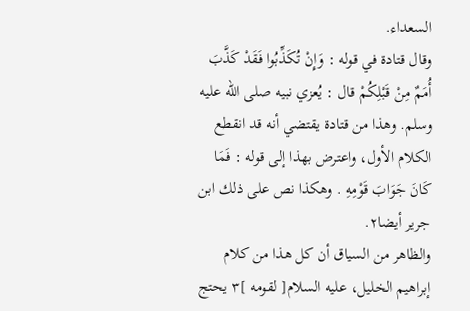السعداء.
وقال قتادة في قوله : وَإِنْ تُكَذِّبُوا فَقَدْ كَذَّبَ أُمَمٌ مِنْ قَبْلِكُمْ قال : يُعزي نبيه صلى الله عليه وسلم. وهذا من قتادة يقتضي أنه قد انقطع الكلام الأول، واعترض بهذا إلى قوله : فَمَا كَانَ جَوَابَ قَوْمِهِ . وهكذا نص على ذلك ابن جرير أيضا٢.
والظاهر من السياق أن كل هذا من كلام إبراهيم الخليل، عليه السلام[ لقومه ]٣ يحتج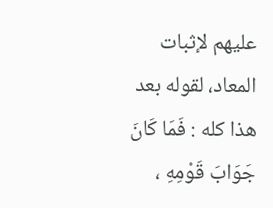عليهم لإثبات المعاد، لقوله بعد هذا كله : فَمَا كَانَ جَوَابَ قَوْمِهِ ،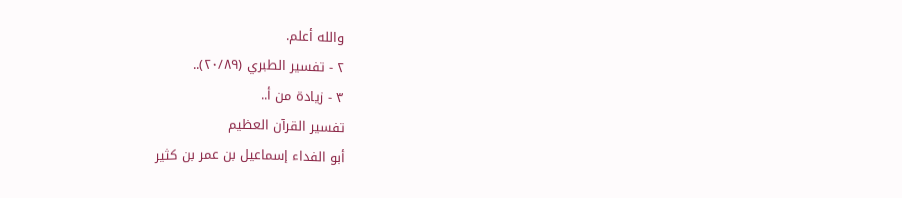والله أعلم.
٢ - تفسير الطبري (٢٠/٨٩)..
٣ - زيادة من أ..
تفسير القرآن العظيم
أبو الفداء إسماعيل بن عمر بن كثير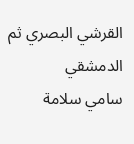القرشي البصري ثم الدمشقي
سامي سلامة